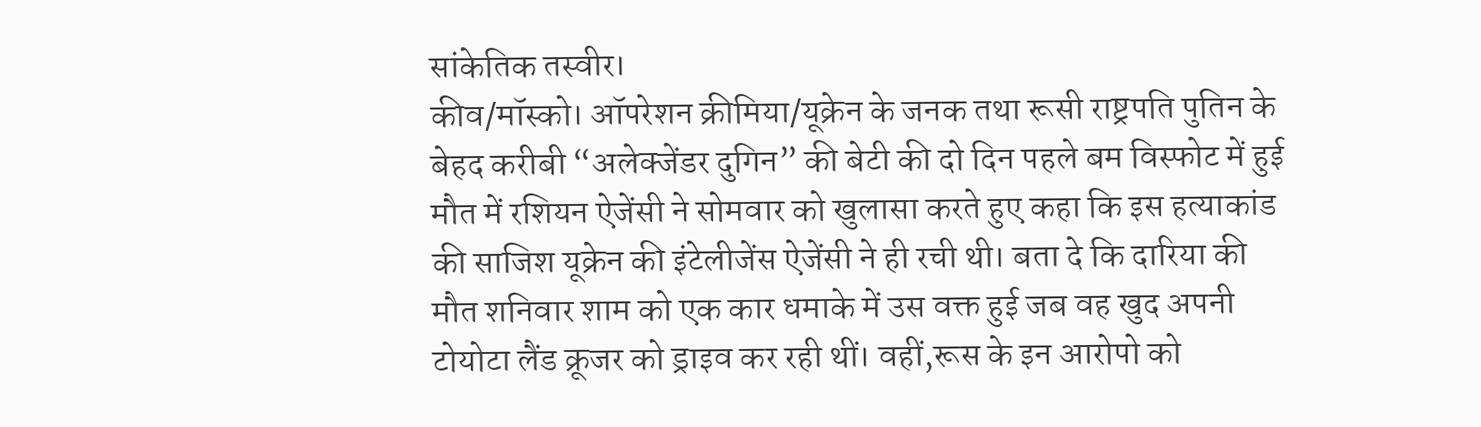सांकेतिक तस्वीर।
कीव/मॉस्को। ऑपरेशन क्रीमिया/यूक्रेन के जनक तथा रूसी राष्ट्रपति पुतिन के बेहद करीबी “अलेक्जेंडर दुगिन” की बेटी की दो दिन पहले बम विस्फोट में हुई मौत में रशियन ऐजेंसी ने सोमवार को खुलासा करते हुए कहा कि इस हत्याकांड की साजिश यूक्रेन की इंटेलीजेंस ऐजेंसी ने ही रची थी। बता दे कि दारिया की मौत शनिवार शाम को एक कार धमाके में उस वक्त हुई जब वह खुद अपनी टोयोटा लैंड क्रूजर को ड्राइव कर रही थीं। वहीं,रूस के इन आरोपो को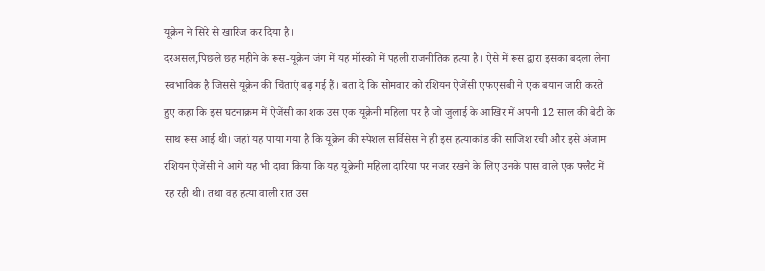यूक्रेन ने सिरे से खारिज कर दिया है।
दरअसल,पिछले छह महीने के रूस-यूक्रेन जंग में यह मॉस्को में पहली राजनीतिक हत्या है। ऐसे में रूस द्वारा इसका बदला लेना स्वभाविक है जिससे यूक्रेन की चिंताएं बढ़ गई हैं। बता दे कि सोमवार को रशियन ऐजेंसी एफएसबी ने एक बयान जारी करते हुए कहा कि इस घटनाक्रम में ऐजेंसी का शक उस एक यूक्रेनी महिला पर है जो जुलाई के आखिर में अपनी 12 साल की बेटी के साथ रूस आई थी। जहां यह पाया गया है कि यूक्रेन की स्पेशल सर्विसेस ने ही इस हत्याकांड की साजिश रची और इसे अंजाम
रशियन ऐजेंसी ने आगे यह भी दावा किया कि यह यूक्रेनी महिला दारिया पर नजर रखने के लिए उनके पास वाले एक फ्लैट में रह रही थी। तथा वह हत्या वाली रात उस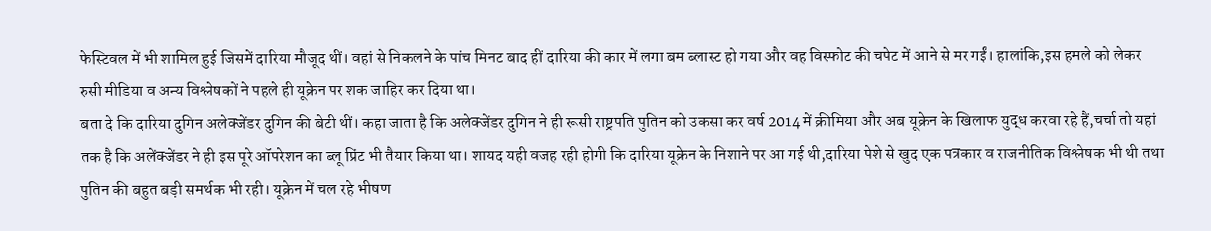फेस्टिवल में भी शामिल हुई जिसमें दारिया मौजूद थीं। वहां से निकलने के पांच मिनट बाद हीं दारिया की कार में लगा बम ब्लास्ट हो गया और वह विस्फोट की चपेट में आने से मर गईं। हालांकि,इस हमले को लेकर रुसी मीडिया व अन्य विश्लेषकों ने पहले ही यूक्रेन पर शक जाहिर कर दिया था।
बता दे कि दारिया दुगिन अलेक्जेंडर दुगिन की बेटी थीं। कहा जाता है कि अलेक्जेंडर दुगिन ने ही रूसी राष्ट्रपति पुतिन को उकसा कर वर्ष 2014 में क्रीमिया और अब यूक्रेन के खिलाफ युद्ध करवा रहे हैं,चर्चा तो यहां तक है कि अलेंक्जेंडर ने ही इस पूरे ऑपरेशन का ब्लू प्रिंट भी तैयार किया था। शायद यही वजह रही होगी कि दारिया यूक्रेन के निशाने पर आ गई थी,दारिया पेशे से खुद एक पत्रकार व राजनीतिक विश्लेषक भी थी तथा पुतिन की बहुत बड़ी समर्थक भी रही। यूक्रेन में चल रहे भीषण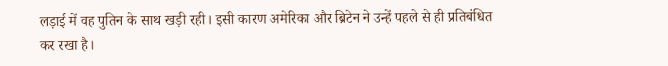लड़ाई में वह पुतिन के साथ खड़ी रही। इसी कारण अमेरिका और ब्रिटेन ने उन्हें पहले से ही प्रतिबंधित कर रखा है।